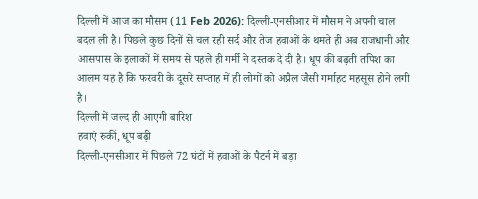दिल्ली में आज का मौसम (11 Feb 2026): दिल्ली-एनसीआर में मौसम ने अपनी चाल बदल ली है। पिछले कुछ दिनों से चल रही सर्द और तेज हवाओं के थमते ही अब राजधानी और आसपास के इलाकों में समय से पहले ही गर्मी ने दस्तक दे दी है। धूप की बढ़ती तपिश का आलम यह है कि फरवरी के दूसरे सप्ताह में ही लोगों को अप्रैल जैसी गर्माहट महसूस होने लगी है।
दिल्ली में जल्द ही आएगी बारिश
हवाएं रुकीं, धूप बढ़ी
दिल्ली-एनसीआर में पिछले 72 घंटों में हवाओं के पैटर्न में बड़ा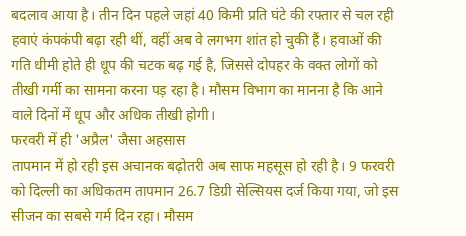बदलाव आया है। तीन दिन पहले जहां 40 किमी प्रति घंटे की रफ्तार से चल रही हवाएं कंपकंपी बढ़ा रही थीं, वहीं अब वे लगभग शांत हो चुकी हैं। हवाओं की गति धीमी होते ही धूप की चटक बढ़ गई है, जिससे दोपहर के वक्त लोगों को तीखी गर्मी का सामना करना पड़ रहा है। मौसम विभाग का मानना है कि आने वाले दिनों में धूप और अधिक तीखी होगी।
फरवरी में ही 'अप्रैल' जैसा अहसास
तापमान में हो रही इस अचानक बढ़ोतरी अब साफ महसूस हो रही है। 9 फरवरी को दिल्ली का अधिकतम तापमान 26.7 डिग्री सेल्सियस दर्ज किया गया, जो इस सीजन का सबसे गर्म दिन रहा। मौसम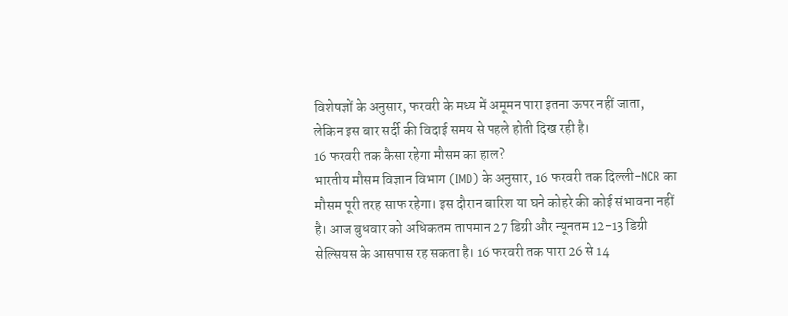विशेषज्ञों के अनुसार, फरवरी के मध्य में अमूमन पारा इतना ऊपर नहीं जाता, लेकिन इस बार सर्दी की विदाई समय से पहले होती दिख रही है।
16 फरवरी तक कैसा रहेगा मौसम का हाल?
भारतीय मौसम विज्ञान विभाग (IMD) के अनुसार, 16 फरवरी तक दिल्ली-NCR का मौसम पूरी तरह साफ रहेगा। इस दौरान बारिश या घने कोहरे की कोई संभावना नहीं है। आज बुधवार को अधिकतम तापमान 27 डिग्री और न्यूनतम 12-13 डिग्री सेल्सियस के आसपास रह सकता है। 16 फरवरी तक पारा 26 से 14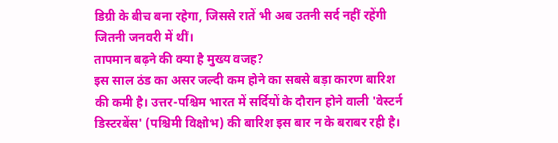डिग्री के बीच बना रहेगा, जिससे रातें भी अब उतनी सर्द नहीं रहेंगी जितनी जनवरी में थीं।
तापमान बढ़ने की क्या है मुख्य वजह?
इस साल ठंड का असर जल्दी कम होने का सबसे बड़ा कारण बारिश की कमी है। उत्तर-पश्चिम भारत में सर्दियों के दौरान होने वाली 'वेस्टर्न डिस्टरबेंस' (पश्चिमी विक्षोभ) की बारिश इस बार न के बराबर रही है।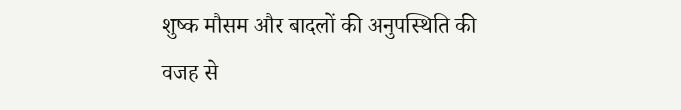शुष्क मौसम और बादलों की अनुपस्थिति की वजह से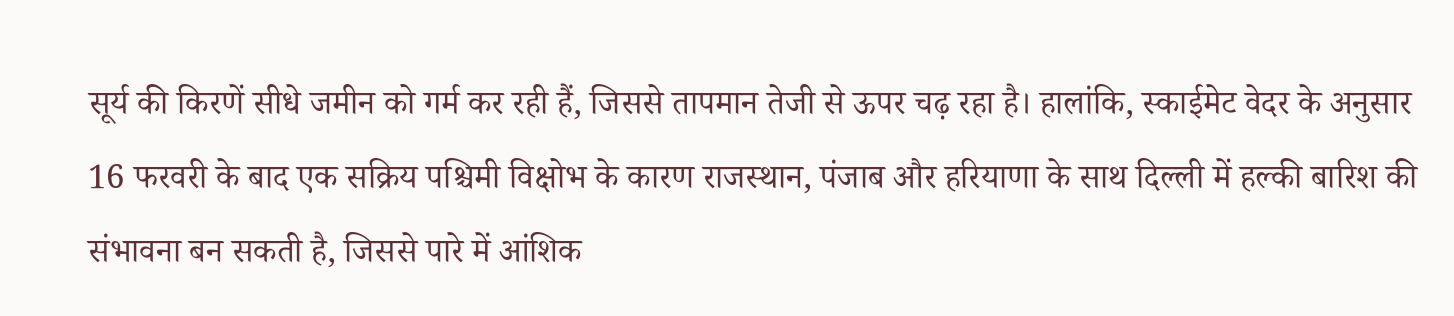सूर्य की किरणें सीधे जमीन को गर्म कर रही हैं, जिससे तापमान तेजी से ऊपर चढ़ रहा है। हालांकि, स्काईमेट वेदर के अनुसार 16 फरवरी के बाद एक सक्रिय पश्चिमी विक्षोभ के कारण राजस्थान, पंजाब और हरियाणा के साथ दिल्ली में हल्की बारिश की संभावना बन सकती है, जिससे पारे में आंशिक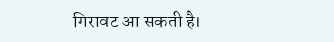गिरावट आ सकती है।